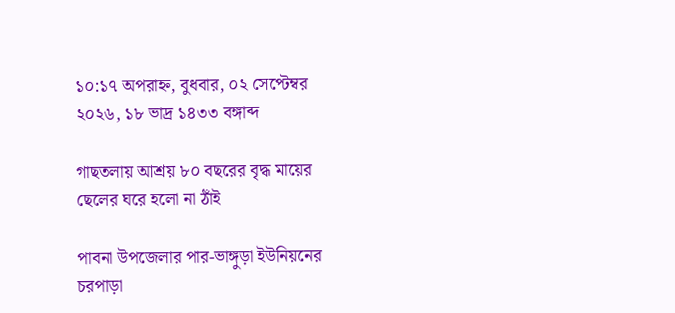১০:১৭ অপরাহ্ন, বুধবার, ০২ সেপ্টেম্বর ২০২৬, ১৮ ভাদ্র ১৪৩৩ বঙ্গাব্দ

গাছতলায় আশ্রয় ৮০ বছরের বৃদ্ধ মায়ের ছেলের ঘরে হলো না ঠাঁই

পাবনা উপজেলার পার-ভাঙ্গুড়া ইউনিয়নের চরপাড়া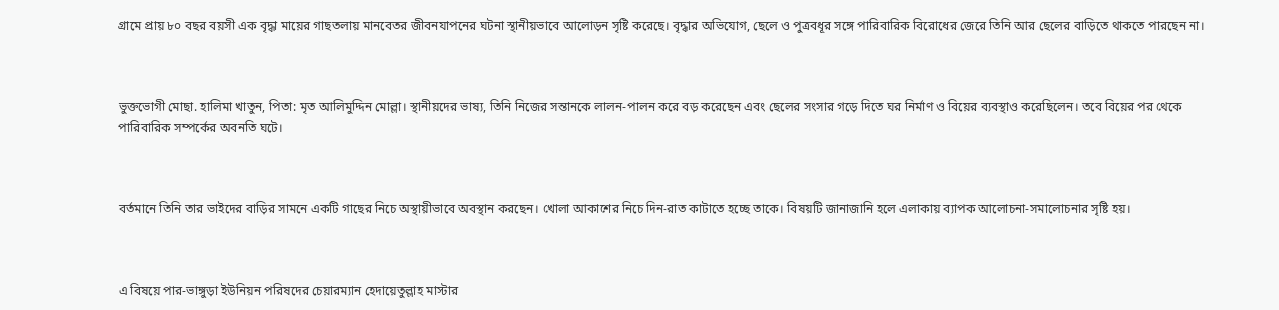গ্রামে প্রায় ৮০ বছর বয়সী এক বৃদ্ধা মায়ের গাছতলায় মানবেতর জীবনযাপনের ঘটনা স্থানীয়ভাবে আলোড়ন সৃষ্টি করেছে। বৃদ্ধার অভিযোগ, ছেলে ও পুত্রবধূর সঙ্গে পারিবারিক বিরোধের জেরে তিনি আর ছেলের বাড়িতে থাকতে পারছেন না।



ভুক্তভোগী মোছা. হালিমা খাতুন, পিতা: মৃত আলিমুদ্দিন মোল্লা। স্থানীয়দের ভাষ্য, তিনি নিজের সন্তানকে লালন-পালন করে বড় করেছেন এবং ছেলের সংসার গড়ে দিতে ঘর নির্মাণ ও বিয়ের ব্যবস্থাও করেছিলেন। তবে বিয়ের পর থেকে পারিবারিক সম্পর্কের অবনতি ঘটে।



বর্তমানে তিনি তার ভাইদের বাড়ির সামনে একটি গাছের নিচে অস্থায়ীভাবে অবস্থান করছেন। খোলা আকাশের নিচে দিন-রাত কাটাতে হচ্ছে তাকে। বিষয়টি জানাজানি হলে এলাকায় ব্যাপক আলোচনা-সমালোচনার সৃষ্টি হয়।



এ বিষয়ে পার-ভাঙ্গুড়া ইউনিয়ন পরিষদের চেয়ারম্যান হেদায়েতুল্লাহ মাস্টার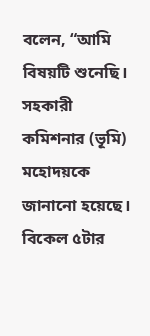বলেন, “আমি বিষয়টি শুনেছি। সহকারী কমিশনার (ভূমি) মহোদয়কে জানানো হয়েছে। বিকেল ৫টার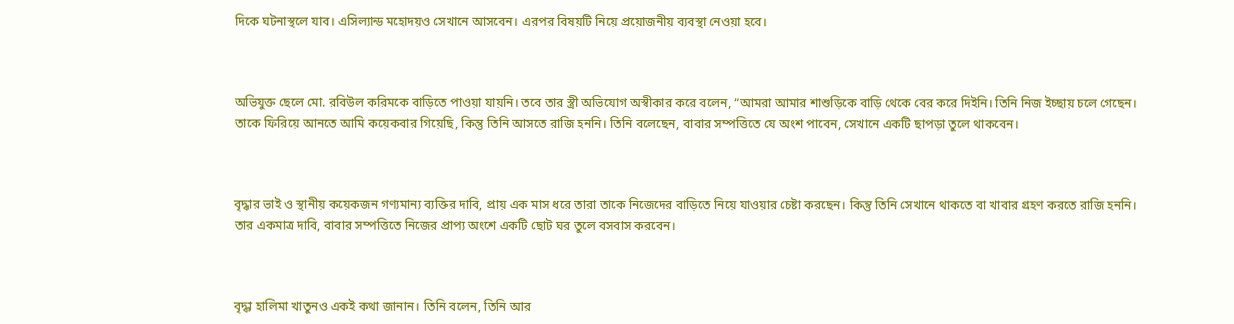দিকে ঘটনাস্থলে যাব। এসিল্যান্ড মহোদয়ও সেখানে আসবেন। এরপর বিষয়টি নিয়ে প্রয়োজনীয় ব্যবস্থা নেওয়া হবে।



অভিযুক্ত ছেলে মো. রবিউল করিমকে বাড়িতে পাওয়া যায়নি। তবে তার স্ত্রী অভিযোগ অস্বীকার করে বলেন, “আমরা আমার শাশুড়িকে বাড়ি থেকে বের করে দিইনি। তিনি নিজ ইচ্ছায় চলে গেছেন। তাকে ফিরিয়ে আনতে আমি কয়েকবার গিয়েছি, কিন্তু তিনি আসতে রাজি হননি। তিনি বলেছেন, বাবার সম্পত্তিতে যে অংশ পাবেন, সেখানে একটি ছাপড়া তুলে থাকবেন।



বৃদ্ধার ভাই ও স্থানীয় কয়েকজন গণ্যমান্য ব্যক্তির দাবি, প্রায় এক মাস ধরে তারা তাকে নিজেদের বাড়িতে নিয়ে যাওয়ার চেষ্টা করছেন। কিন্তু তিনি সেখানে থাকতে বা খাবার গ্রহণ করতে রাজি হননি। তার একমাত্র দাবি, বাবার সম্পত্তিতে নিজের প্রাপ্য অংশে একটি ছোট ঘর তুলে বসবাস করবেন।



বৃদ্ধা হালিমা খাতুনও একই কথা জানান। তিনি বলেন, তিনি আর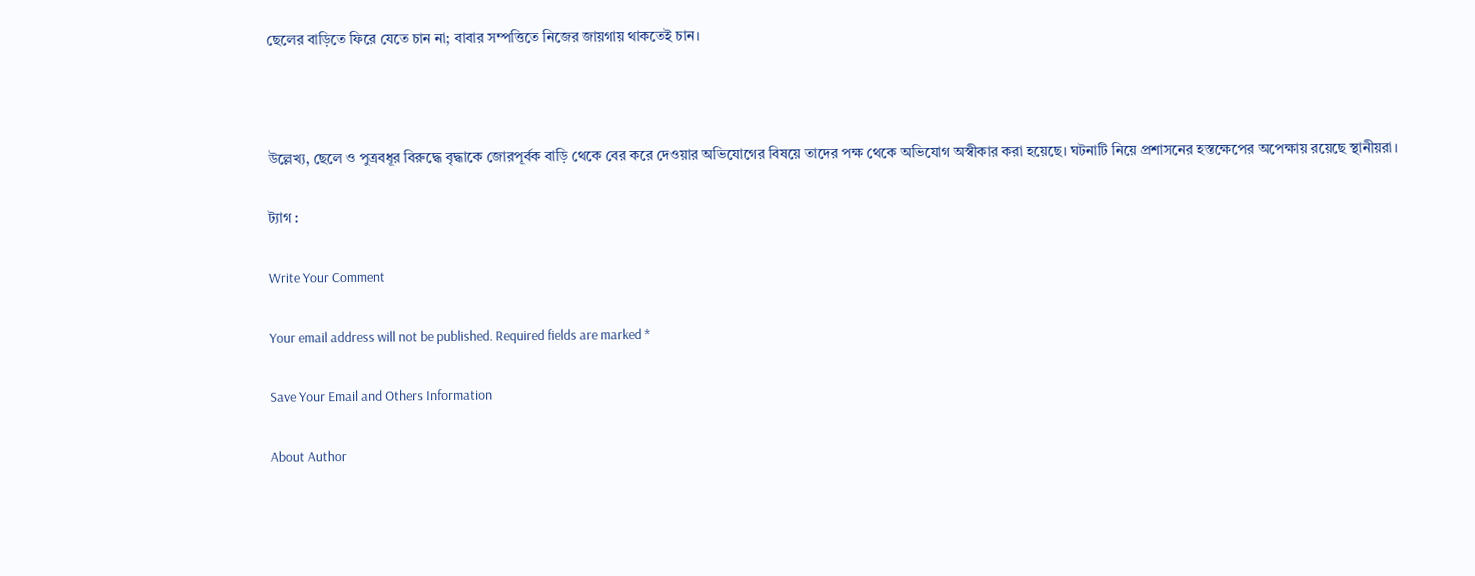ছেলের বাড়িতে ফিরে যেতে চান না; বাবার সম্পত্তিতে নিজের জায়গায় থাকতেই চান।



উল্লেখ্য, ছেলে ও পুত্রবধূর বিরুদ্ধে বৃদ্ধাকে জোরপূর্বক বাড়ি থেকে বের করে দেওয়ার অভিযোগের বিষয়ে তাদের পক্ষ থেকে অভিযোগ অস্বীকার করা হয়েছে। ঘটনাটি নিয়ে প্রশাসনের হস্তক্ষেপের অপেক্ষায় রয়েছে স্থানীয়রা।

ট্যাগ :

Write Your Comment

Your email address will not be published. Required fields are marked *

Save Your Email and Others Information

About Author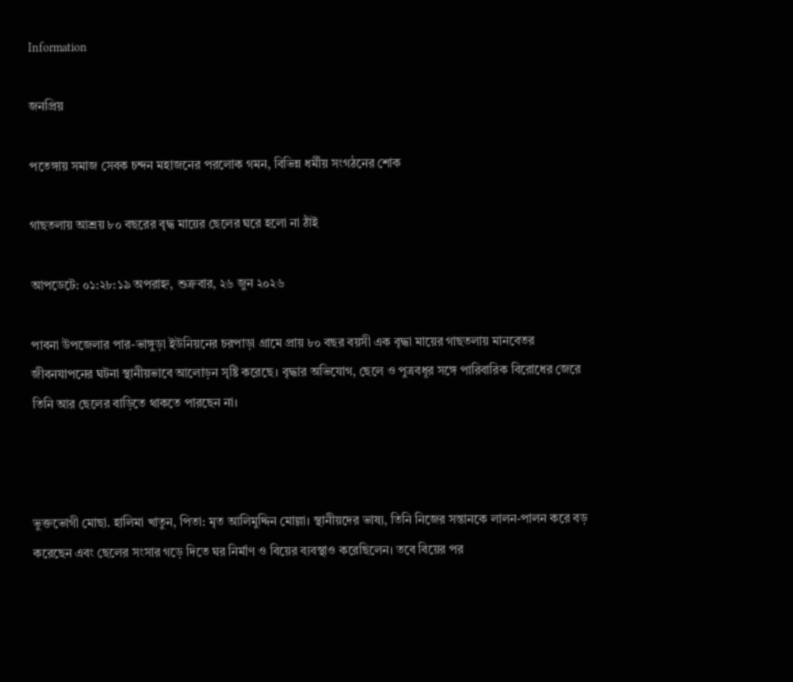Information

জনপ্রিয়

পতেঙ্গায় সমাজ সেবক চন্দন মহাজনের পরলোক গমন, বিভিন্ন ধর্মীয় সংগঠনের শোক

গাছতলায় আশ্রয় ৮০ বছরের বৃদ্ধ মায়ের ছেলের ঘরে হলো না ঠাঁই

আপডেটে: ০১:২৮:১৯ অপরাহ্ন, শুক্রবার, ২৬ জুন ২০২৬

পাবনা উপজেলার পার-ভাঙ্গুড়া ইউনিয়নের চরপাড়া গ্রামে প্রায় ৮০ বছর বয়সী এক বৃদ্ধা মায়ের গাছতলায় মানবেতর জীবনযাপনের ঘটনা স্থানীয়ভাবে আলোড়ন সৃষ্টি করেছে। বৃদ্ধার অভিযোগ, ছেলে ও পুত্রবধূর সঙ্গে পারিবারিক বিরোধের জেরে তিনি আর ছেলের বাড়িতে থাকতে পারছেন না।



ভুক্তভোগী মোছা. হালিমা খাতুন, পিতা: মৃত আলিমুদ্দিন মোল্লা। স্থানীয়দের ভাষ্য, তিনি নিজের সন্তানকে লালন-পালন করে বড় করেছেন এবং ছেলের সংসার গড়ে দিতে ঘর নির্মাণ ও বিয়ের ব্যবস্থাও করেছিলেন। তবে বিয়ের পর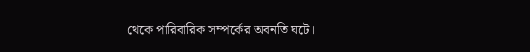থেকে পারিবারিক সম্পর্কের অবনতি ঘটে।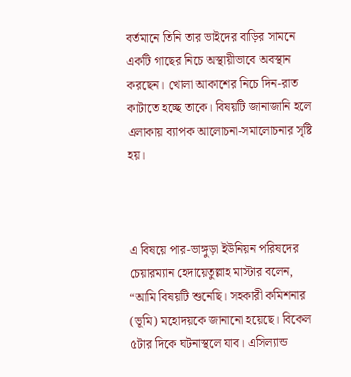বর্তমানে তিনি তার ভাইদের বাড়ির সামনে একটি গাছের নিচে অস্থায়ীভাবে অবস্থান করছেন। খোলা আকাশের নিচে দিন-রাত কাটাতে হচ্ছে তাকে। বিষয়টি জানাজানি হলে এলাকায় ব্যাপক আলোচনা-সমালোচনার সৃষ্টি হয়।



এ বিষয়ে পার-ভাঙ্গুড়া ইউনিয়ন পরিষদের চেয়ারম্যান হেদায়েতুল্লাহ মাস্টার বলেন, “আমি বিষয়টি শুনেছি। সহকারী কমিশনার (ভূমি) মহোদয়কে জানানো হয়েছে। বিকেল ৫টার দিকে ঘটনাস্থলে যাব। এসিল্যান্ড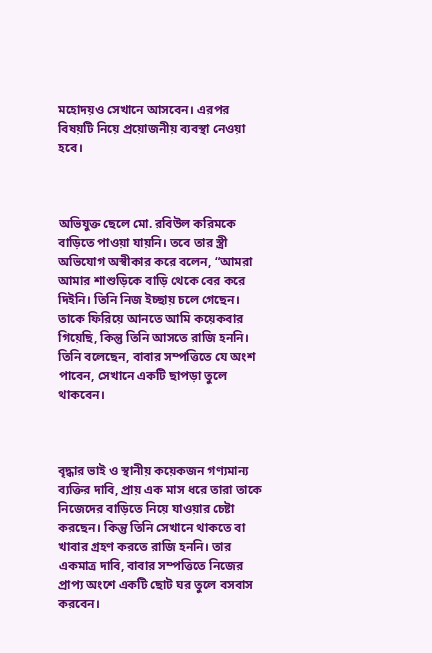মহোদয়ও সেখানে আসবেন। এরপর বিষয়টি নিয়ে প্রয়োজনীয় ব্যবস্থা নেওয়া হবে।



অভিযুক্ত ছেলে মো. রবিউল করিমকে বাড়িতে পাওয়া যায়নি। তবে তার স্ত্রী অভিযোগ অস্বীকার করে বলেন, “আমরা আমার শাশুড়িকে বাড়ি থেকে বের করে দিইনি। তিনি নিজ ইচ্ছায় চলে গেছেন। তাকে ফিরিয়ে আনতে আমি কয়েকবার গিয়েছি, কিন্তু তিনি আসতে রাজি হননি। তিনি বলেছেন, বাবার সম্পত্তিতে যে অংশ পাবেন, সেখানে একটি ছাপড়া তুলে থাকবেন।



বৃদ্ধার ভাই ও স্থানীয় কয়েকজন গণ্যমান্য ব্যক্তির দাবি, প্রায় এক মাস ধরে তারা তাকে নিজেদের বাড়িতে নিয়ে যাওয়ার চেষ্টা করছেন। কিন্তু তিনি সেখানে থাকতে বা খাবার গ্রহণ করতে রাজি হননি। তার একমাত্র দাবি, বাবার সম্পত্তিতে নিজের প্রাপ্য অংশে একটি ছোট ঘর তুলে বসবাস করবেন।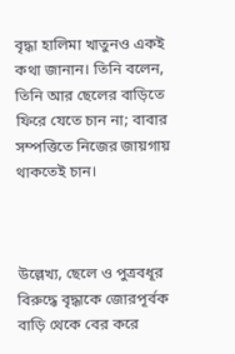বৃদ্ধা হালিমা খাতুনও একই কথা জানান। তিনি বলেন, তিনি আর ছেলের বাড়িতে ফিরে যেতে চান না; বাবার সম্পত্তিতে নিজের জায়গায় থাকতেই চান।



উল্লেখ্য, ছেলে ও পুত্রবধূর বিরুদ্ধে বৃদ্ধাকে জোরপূর্বক বাড়ি থেকে বের করে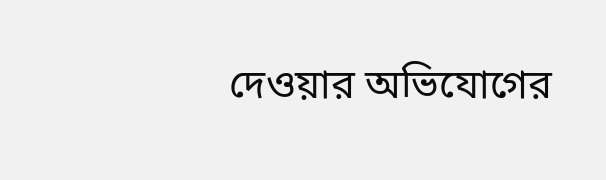দেওয়ার অভিযোগের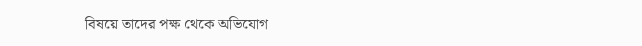বিষয়ে তাদের পক্ষ থেকে অভিযোগ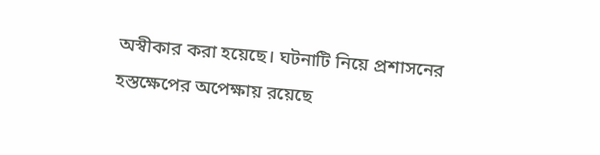অস্বীকার করা হয়েছে। ঘটনাটি নিয়ে প্রশাসনের হস্তক্ষেপের অপেক্ষায় রয়েছে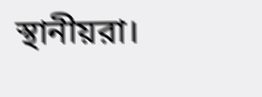স্থানীয়রা।